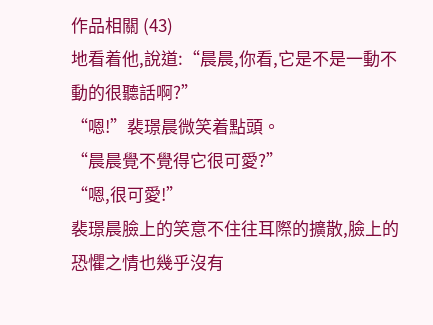作品相關 (43)
地看着他,說道:“晨晨,你看,它是不是一動不動的很聽話啊?”
“嗯!”裴璟晨微笑着點頭。
“晨晨覺不覺得它很可愛?”
“嗯,很可愛!”
裴璟晨臉上的笑意不住往耳際的擴散,臉上的恐懼之情也幾乎沒有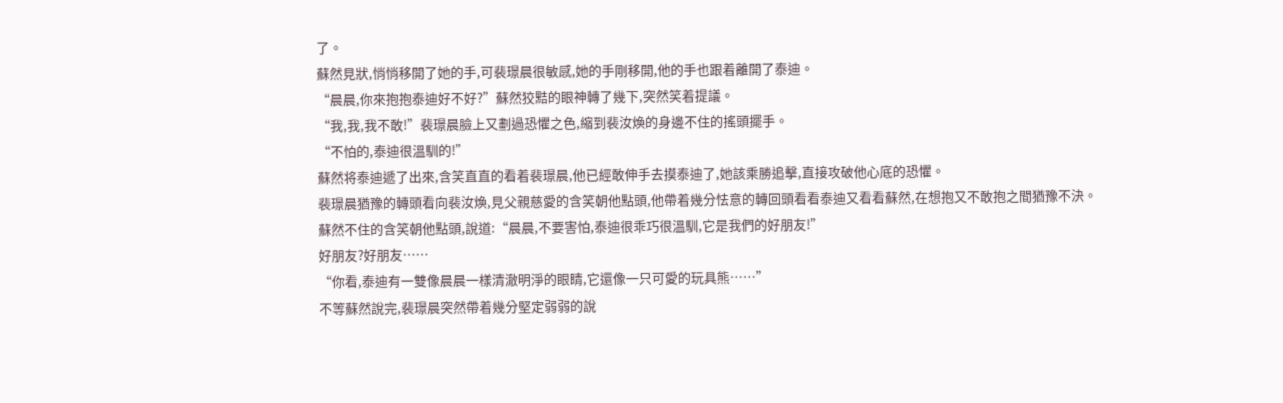了。
蘇然見狀,悄悄移開了她的手,可裴璟晨很敏感,她的手剛移開,他的手也跟着離開了泰迪。
“晨晨,你來抱抱泰迪好不好?”蘇然狡黠的眼神轉了幾下,突然笑着提議。
“我,我,我不敢!”裴璟晨臉上又劃過恐懼之色,縮到裴汝煥的身邊不住的搖頭擺手。
“不怕的,泰迪很溫馴的!”
蘇然将泰迪遞了出來,含笑直直的看着裴璟晨,他已經敢伸手去摸泰迪了,她該乘勝追擊,直接攻破他心底的恐懼。
裴璟晨猶豫的轉頭看向裴汝煥,見父親慈愛的含笑朝他點頭,他帶着幾分怯意的轉回頭看看泰迪又看看蘇然,在想抱又不敢抱之間猶豫不決。
蘇然不住的含笑朝他點頭,說道:“晨晨,不要害怕,泰迪很乖巧很溫馴,它是我們的好朋友!”
好朋友?好朋友……
“你看,泰迪有一雙像晨晨一樣清澈明淨的眼睛,它還像一只可愛的玩具熊……”
不等蘇然說完,裴璟晨突然帶着幾分堅定弱弱的說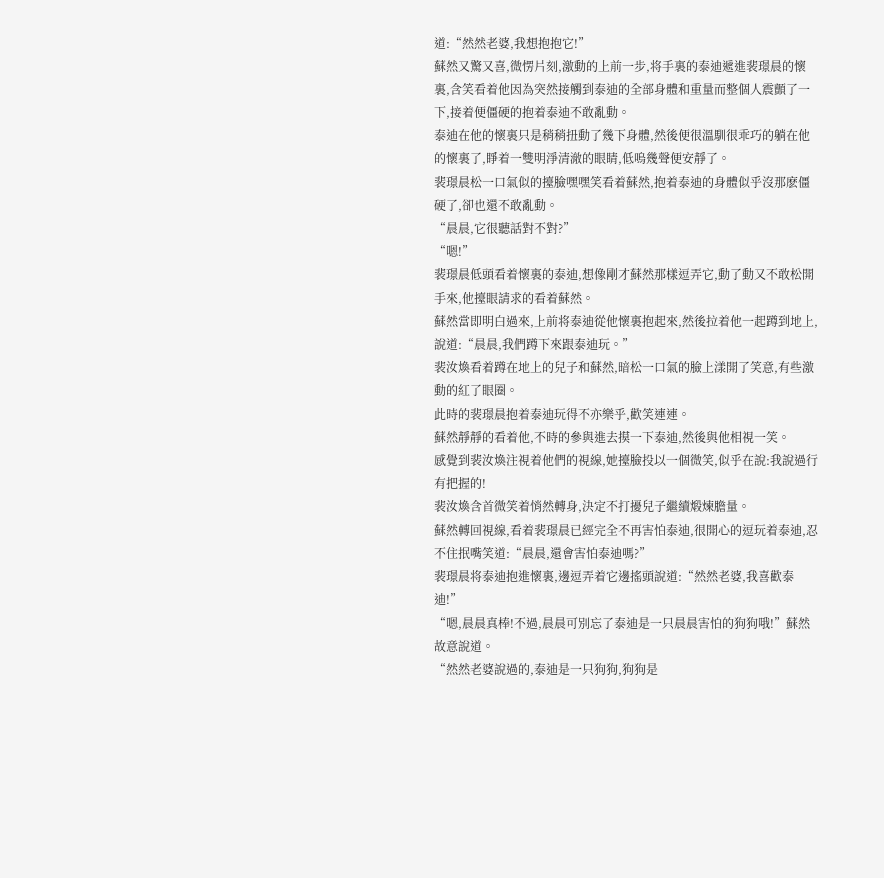道:“然然老婆,我想抱抱它!”
蘇然又驚又喜,微愣片刻,激動的上前一步,将手裏的泰迪遞進裴璟晨的懷裏,含笑看着他因為突然接觸到泰迪的全部身體和重量而整個人震顫了一下,接着便僵硬的抱着泰迪不敢亂動。
泰迪在他的懷裏只是稍稍扭動了幾下身體,然後便很溫馴很乖巧的躺在他的懷裏了,睜着一雙明淨清澈的眼睛,低嗚幾聲便安靜了。
裴璟晨松一口氣似的擡臉嘿嘿笑看着蘇然,抱着泰迪的身體似乎沒那麽僵硬了,卻也還不敢亂動。
“晨晨,它很聽話對不對?”
“嗯!”
裴璟晨低頭看着懷裏的泰迪,想像剛才蘇然那樣逗弄它,動了動又不敢松開手來,他擡眼請求的看着蘇然。
蘇然當即明白過來,上前将泰迪從他懷裏抱起來,然後拉着他一起蹲到地上,說道:“晨晨,我們蹲下來跟泰迪玩。”
裴汝煥看着蹲在地上的兒子和蘇然,暗松一口氣的臉上漾開了笑意,有些激動的紅了眼圈。
此時的裴璟晨抱着泰迪玩得不亦樂乎,歡笑連連。
蘇然靜靜的看着他,不時的參與進去摸一下泰迪,然後與他相視一笑。
感覺到裴汝煥注視着他們的視線,她擡臉投以一個微笑,似乎在說:我說過行有把握的!
裴汝煥含首微笑着悄然轉身,決定不打擾兒子繼續煅煉膽量。
蘇然轉回視線,看着裴璟晨已經完全不再害怕泰迪,很開心的逗玩着泰迪,忍不住抿嘴笑道:“晨晨,還會害怕泰迪嗎?”
裴璟晨将泰迪抱進懷裏,邊逗弄着它邊搖頭說道:“然然老婆,我喜歡泰迪!”
“嗯,晨晨真棒!不過,晨晨可別忘了泰迪是一只晨晨害怕的狗狗哦!”蘇然故意說道。
“然然老婆說過的,泰迪是一只狗狗,狗狗是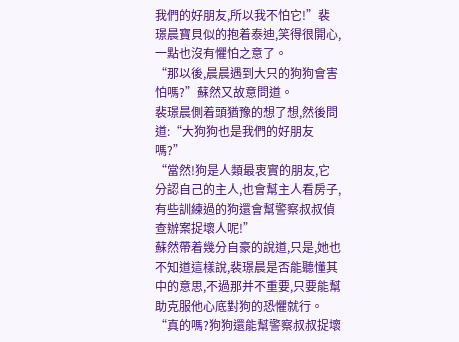我們的好朋友,所以我不怕它!”裴璟晨寶貝似的抱着泰迪,笑得很開心,一點也沒有懼怕之意了。
“那以後,晨晨遇到大只的狗狗會害怕嗎?”蘇然又故意問道。
裴璟晨側着頭猶豫的想了想,然後問道:“大狗狗也是我們的好朋友嗎?”
“當然!狗是人類最衷實的朋友,它分認自己的主人,也會幫主人看房子,有些訓練過的狗還會幫警察叔叔偵查辦案捉壞人呢!”
蘇然帶着幾分自豪的說道,只是,她也不知道這樣說,裴璟晨是否能聽懂其中的意思,不過那并不重要,只要能幫助克服他心底對狗的恐懼就行。
“真的嗎?狗狗還能幫警察叔叔捉壞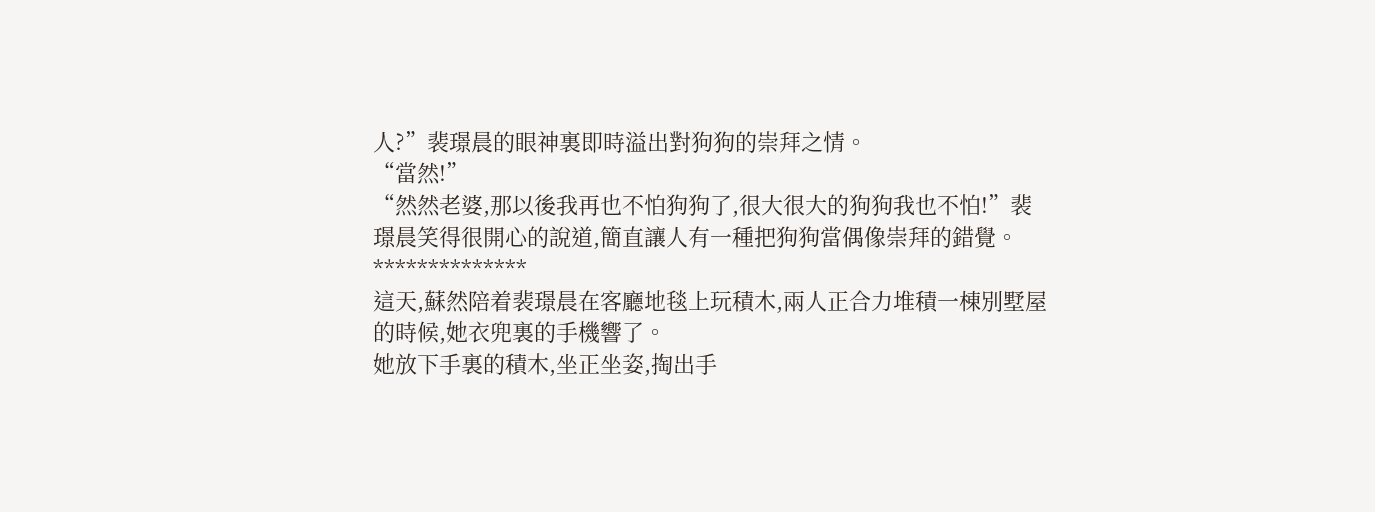人?”裴璟晨的眼神裏即時溢出對狗狗的崇拜之情。
“當然!”
“然然老婆,那以後我再也不怕狗狗了,很大很大的狗狗我也不怕!”裴璟晨笑得很開心的說道,簡直讓人有一種把狗狗當偶像崇拜的錯覺。
**************
這天,蘇然陪着裴璟晨在客廳地毯上玩積木,兩人正合力堆積一棟別墅屋的時候,她衣兜裏的手機響了。
她放下手裏的積木,坐正坐姿,掏出手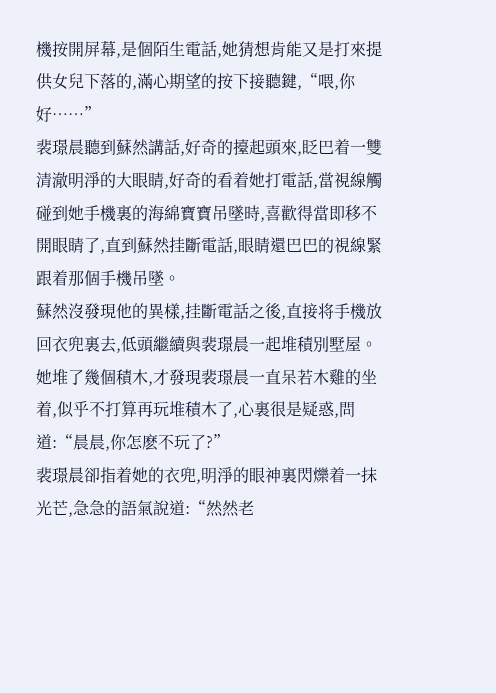機按開屏幕,是個陌生電話,她猜想肯能又是打來提供女兒下落的,滿心期望的按下接聽鍵,“喂,你好……”
裴璟晨聽到蘇然講話,好奇的擡起頭來,眨巴着一雙清澈明淨的大眼睛,好奇的看着她打電話,當視線觸碰到她手機裏的海綿寶寶吊墜時,喜歡得當即移不開眼睛了,直到蘇然挂斷電話,眼睛還巴巴的視線緊跟着那個手機吊墜。
蘇然沒發現他的異樣,挂斷電話之後,直接将手機放回衣兜裏去,低頭繼續與裴璟晨一起堆積別墅屋。
她堆了幾個積木,才發現裴璟晨一直呆若木雞的坐着,似乎不打算再玩堆積木了,心裏很是疑惑,問道:“晨晨,你怎麽不玩了?”
裴璟晨卻指着她的衣兜,明淨的眼神裏閃爍着一抹光芒,急急的語氣說道:“然然老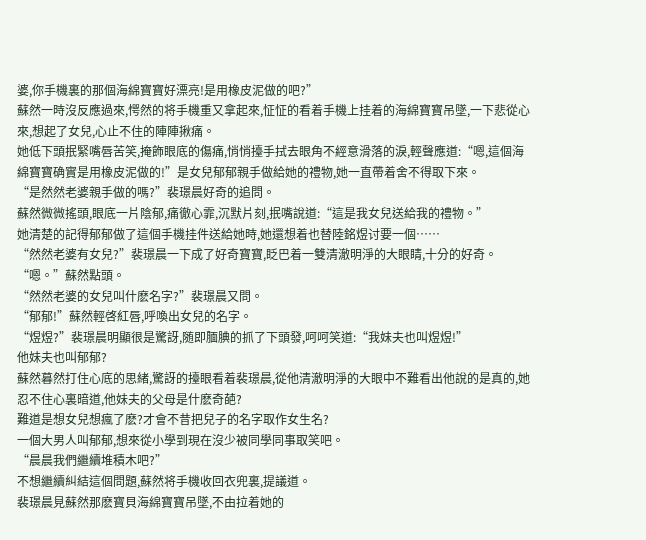婆,你手機裏的那個海綿寶寶好漂亮!是用橡皮泥做的吧?”
蘇然一時沒反應過來,愕然的将手機重又拿起來,怔怔的看着手機上挂着的海綿寶寶吊墜,一下悲從心來,想起了女兒,心止不住的陣陣揪痛。
她低下頭抿緊嘴唇苦笑,掩飾眼底的傷痛,悄悄擡手拭去眼角不經意滑落的淚,輕聲應道:“嗯,這個海綿寶寶确實是用橡皮泥做的!”是女兒郁郁親手做給她的禮物,她一直帶着舍不得取下來。
“是然然老婆親手做的嗎?”裴璟晨好奇的追問。
蘇然微微搖頭,眼底一片陰郁,痛徹心霏,沉默片刻,抿嘴說道:“這是我女兒送給我的禮物。”
她清楚的記得郁郁做了這個手機挂件送給她時,她還想着也替陸銘煜讨要一個……
“然然老婆有女兒?”裴璟晨一下成了好奇寶寶,眨巴着一雙清澈明淨的大眼睛,十分的好奇。
“嗯。”蘇然點頭。
“然然老婆的女兒叫什麽名字?”裴璟晨又問。
“郁郁!”蘇然輕啓紅唇,呼喚出女兒的名字。
“煜煜?”裴璟晨明顯很是驚訝,随即腼腆的抓了下頭發,呵呵笑道:“我妹夫也叫煜煜!”
他妹夫也叫郁郁?
蘇然暮然打住心底的思緒,驚訝的擡眼看着裴璟晨,從他清澈明淨的大眼中不難看出他說的是真的,她忍不住心裏暗道,他妹夫的父母是什麽奇葩?
難道是想女兒想瘋了麽?才會不昔把兒子的名字取作女生名?
一個大男人叫郁郁,想來從小學到現在沒少被同學同事取笑吧。
“晨晨我們繼續堆積木吧?”
不想繼續糾結這個問題,蘇然将手機收回衣兜裏,提議道。
裴璟晨見蘇然那麽寶貝海綿寶寶吊墜,不由拉着她的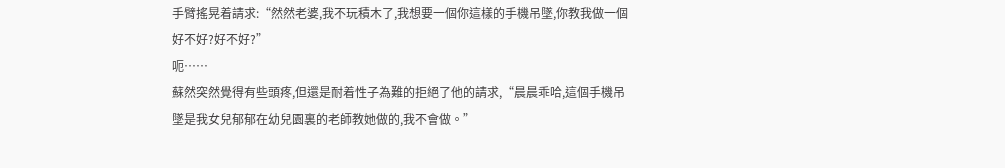手臂搖晃着請求:“然然老婆,我不玩積木了,我想要一個你這樣的手機吊墜,你教我做一個好不好?好不好?”
呃……
蘇然突然覺得有些頭疼,但還是耐着性子為難的拒絕了他的請求,“晨晨乖哈,這個手機吊墜是我女兒郁郁在幼兒園裏的老師教她做的,我不會做。”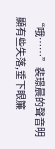“哦……”裴璟晨的聲音明顯有些失落,垂下眼簾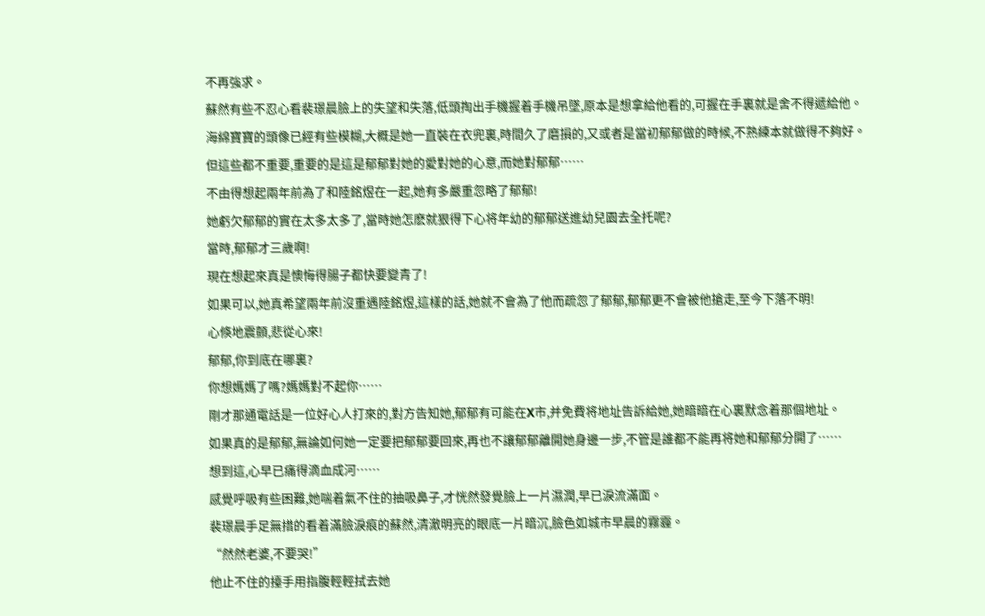不再強求。
蘇然有些不忍心看裴璟晨臉上的失望和失落,低頭掏出手機握着手機吊墜,原本是想拿給他看的,可握在手裏就是舍不得遞給他。
海綿寶寶的頭像已經有些模糊,大概是她一直裝在衣兜裏,時間久了磨損的,又或者是當初郁郁做的時候,不熟練本就做得不夠好。
但這些都不重要,重要的是這是郁郁對她的愛對她的心意,而她對郁郁……
不由得想起兩年前為了和陸銘煜在一起,她有多嚴重忽略了郁郁!
她虧欠郁郁的實在太多太多了,當時她怎麽就狠得下心将年幼的郁郁送進幼兒園去全托呢?
當時,郁郁才三歲啊!
現在想起來真是懊悔得腸子都快要變青了!
如果可以,她真希望兩年前沒重遇陸銘煜,這樣的話,她就不會為了他而疏忽了郁郁,郁郁更不會被他搶走,至今下落不明!
心倏地震顫,悲從心來!
郁郁,你到底在哪裏?
你想媽媽了嗎?媽媽對不起你……
剛才那通電話是一位好心人打來的,對方告知她,郁郁有可能在X市,并免費将地址告訴給她,她暗暗在心裏默念着那個地址。
如果真的是郁郁,無論如何她一定要把郁郁要回來,再也不讓郁郁離開她身邊一步,不管是誰都不能再将她和郁郁分開了……
想到這,心早已痛得滴血成河……
感覺呼吸有些困難,她喘着氣不住的抽吸鼻子,才恍然發覺臉上一片濕潤,早已淚流滿面。
裴璟晨手足無措的看着滿臉淚痕的蘇然,清澈明亮的眼底一片暗沉,臉色如城市早晨的霧霾。
“然然老婆,不要哭!”
他止不住的擡手用指腹輕輕拭去她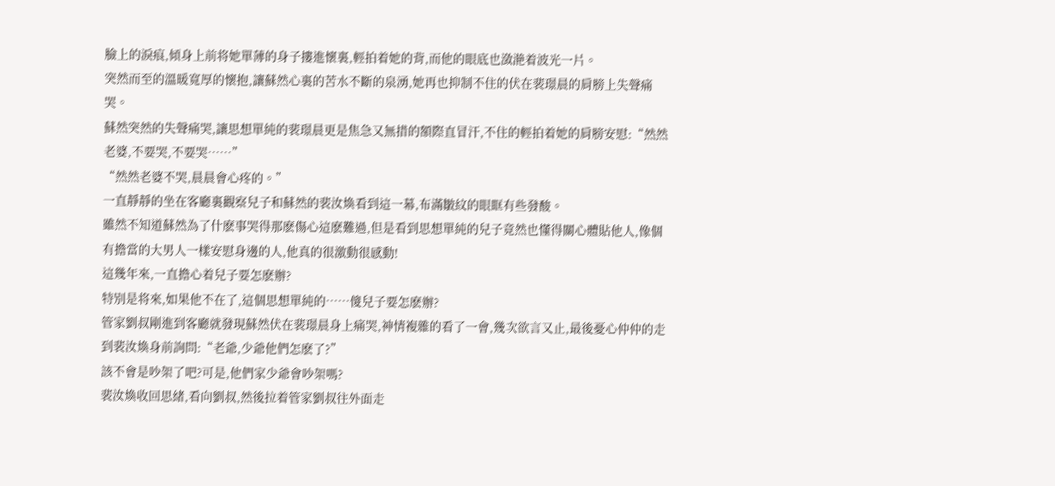臉上的淚痕,傾身上前将她單薄的身子摟進懷裏,輕拍着她的背,而他的眼底也潋滟着波光一片。
突然而至的溫暖寬厚的懷抱,讓蘇然心裏的苦水不斷的泉湧,她再也抑制不住的伏在裴璟晨的肩膀上失聲痛哭。
蘇然突然的失聲痛哭,讓思想單純的裴璟晨更是焦急又無措的額際直冒汗,不住的輕拍着她的肩膀安慰:“然然老婆,不要哭,不要哭……”
“然然老婆不哭,晨晨會心疼的。”
一直靜靜的坐在客廳裏觀察兒子和蘇然的裴汝煥看到這一幕,布滿皺紋的眼眶有些發酸。
雖然不知道蘇然為了什麽事哭得那麽傷心這麽難過,但是看到思想單純的兒子竟然也懂得關心體貼他人,像個有擔當的大男人一樣安慰身邊的人,他真的很激動很感動!
這幾年來,一直擔心着兒子要怎麽辦?
特別是将來,如果他不在了,這個思想單純的……傻兒子要怎麽辦?
管家劉叔剛進到客廳就發現蘇然伏在裴璟晨身上痛哭,神情複雜的看了一會,幾次欲言又止,最後憂心仲仲的走到裴汝煥身前詢問:“老爺,少爺他們怎麽了?”
該不會是吵架了吧?可是,他們家少爺會吵架嗎?
裴汝煥收回思緒,看向劉叔,然後拉着管家劉叔往外面走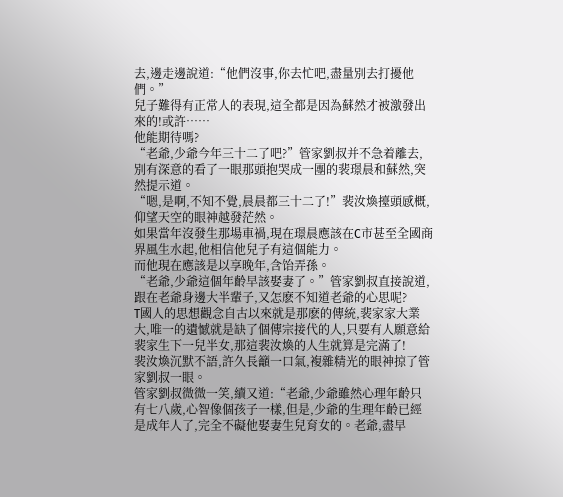去,邊走邊說道:“他們沒事,你去忙吧,盡量別去打擾他們。”
兒子難得有正常人的表現,這全都是因為蘇然才被激發出來的!或許……
他能期待嗎?
“老爺,少爺今年三十二了吧?”管家劉叔并不急着離去,別有深意的看了一眼那頭抱哭成一團的裴璟晨和蘇然,突然提示道。
“嗯,是啊,不知不覺,晨晨都三十二了!”裴汝煥擡頭感概,仰望天空的眼神越發茫然。
如果當年沒發生那場車禍,現在璟晨應該在C市甚至全國商界風生水起,他相信他兒子有這個能力。
而他現在應該是以享晚年,含饴弄孫。
“老爺,少爺這個年齡早該娶妻了。”管家劉叔直接說道,跟在老爺身邊大半輩子,又怎麽不知道老爺的心思呢?
T國人的思想觀念自古以來就是那麽的傳統,裴家家大業大,唯一的遺憾就是缺了個傳宗接代的人,只要有人願意給裴家生下一兒半女,那這裴汝煥的人生就算是完滿了!
裴汝煥沉默不語,許久長籲一口氣,複雜精光的眼神掠了管家劉叔一眼。
管家劉叔微微一笑,續又道:“老爺,少爺雖然心理年齡只有七八歲,心智像個孩子一樣,但是,少爺的生理年齡已經是成年人了,完全不礙他娶妻生兒育女的。老爺,盡早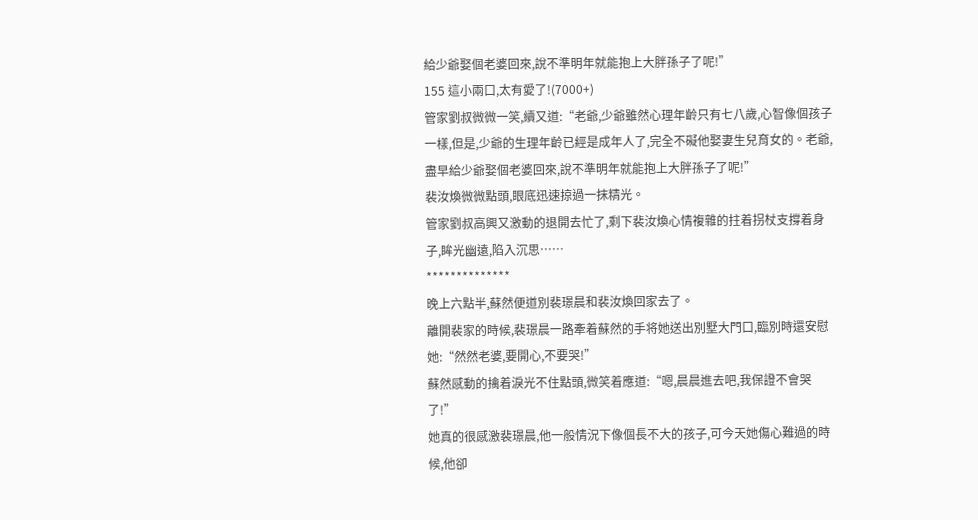給少爺娶個老婆回來,說不準明年就能抱上大胖孫子了呢!”
155 這小兩口,太有愛了!(7000+)
管家劉叔微微一笑,續又道:“老爺,少爺雖然心理年齡只有七八歲,心智像個孩子一樣,但是,少爺的生理年齡已經是成年人了,完全不礙他娶妻生兒育女的。老爺,盡早給少爺娶個老婆回來,說不準明年就能抱上大胖孫子了呢!”
裴汝煥微微點頭,眼底迅速掠過一抹精光。
管家劉叔高興又激動的退開去忙了,剩下裴汝煥心情複雜的拄着拐杖支撐着身子,眸光幽遠,陷入沉思……
**************
晚上六點半,蘇然便道別裴璟晨和裴汝煥回家去了。
離開裴家的時候,裴璟晨一路牽着蘇然的手将她送出別墅大門口,臨別時還安慰她:“然然老婆,要開心,不要哭!”
蘇然感動的擒着淚光不住點頭,微笑着應道:“嗯,晨晨進去吧,我保證不會哭了!”
她真的很感激裴璟晨,他一般情況下像個長不大的孩子,可今天她傷心難過的時候,他卻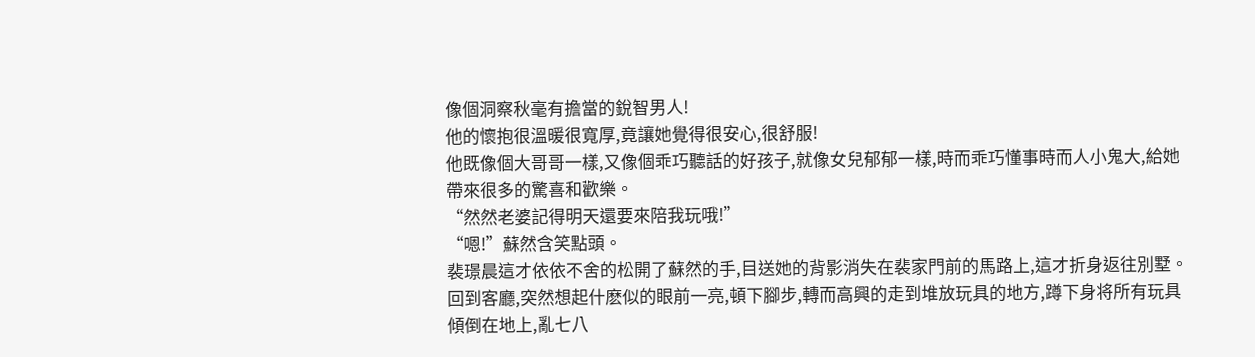像個洞察秋毫有擔當的銳智男人!
他的懷抱很溫暖很寬厚,竟讓她覺得很安心,很舒服!
他既像個大哥哥一樣,又像個乖巧聽話的好孩子,就像女兒郁郁一樣,時而乖巧懂事時而人小鬼大,給她帶來很多的驚喜和歡樂。
“然然老婆記得明天還要來陪我玩哦!”
“嗯!”蘇然含笑點頭。
裴璟晨這才依依不舍的松開了蘇然的手,目送她的背影消失在裴家門前的馬路上,這才折身返往別墅。
回到客廳,突然想起什麽似的眼前一亮,頓下腳步,轉而高興的走到堆放玩具的地方,蹲下身将所有玩具傾倒在地上,亂七八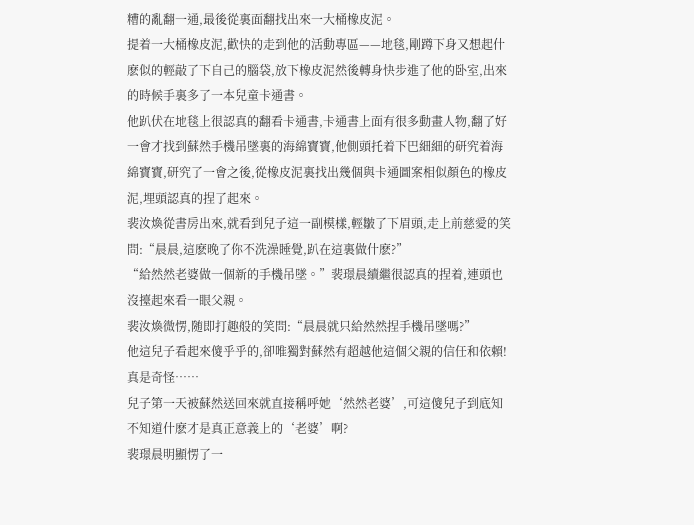糟的亂翻一通,最後從裏面翻找出來一大桶橡皮泥。
提着一大桶橡皮泥,歡快的走到他的活動專區——地毯,剛蹲下身又想起什麽似的輕敲了下自己的腦袋,放下橡皮泥然後轉身快步進了他的卧室,出來的時候手裏多了一本兒童卡通書。
他趴伏在地毯上很認真的翻看卡通書,卡通書上面有很多動畫人物,翻了好一會才找到蘇然手機吊墜裏的海綿寶寶,他側頭托着下巴細細的研究着海綿寶寶,研究了一會之後,從橡皮泥裏找出幾個與卡通圖案相似顏色的橡皮泥,埋頭認真的捏了起來。
裴汝煥從書房出來,就看到兒子這一副模樣,輕皺了下眉頭,走上前慈愛的笑問:“晨晨,這麽晚了你不洗澡睡覺,趴在這裏做什麽?”
“給然然老婆做一個新的手機吊墜。”裴璟晨續繼很認真的捏着,連頭也沒擡起來看一眼父親。
裴汝煥微愣,随即打趣般的笑問:“晨晨就只給然然捏手機吊墜嗎?”
他這兒子看起來傻乎乎的,卻唯獨對蘇然有超越他這個父親的信任和依賴!
真是奇怪……
兒子第一天被蘇然送回來就直接稱呼她‘然然老婆’,可這傻兒子到底知不知道什麽才是真正意義上的‘老婆’啊?
裴璟晨明顯愣了一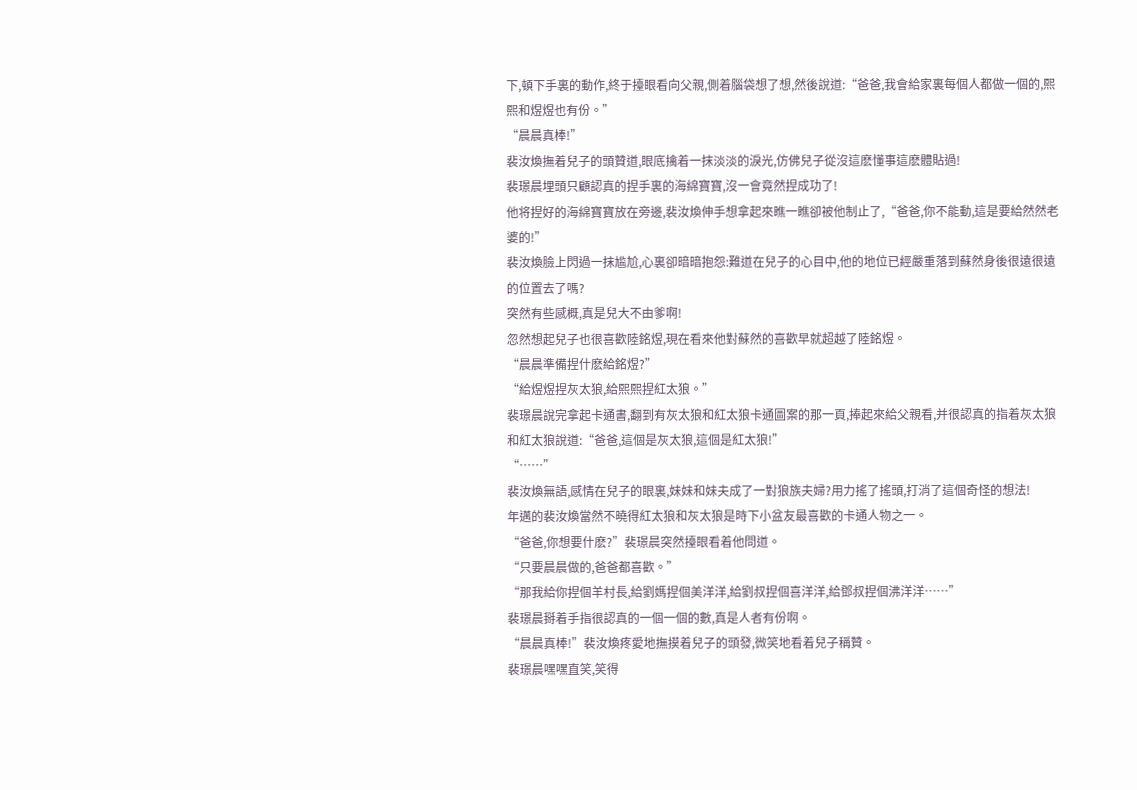下,頓下手裏的動作,終于擡眼看向父親,側着腦袋想了想,然後說道:“爸爸,我會給家裏每個人都做一個的,熙熙和煜煜也有份。”
“晨晨真棒!”
裴汝煥撫着兒子的頭贊道,眼底擒着一抹淡淡的淚光,仿佛兒子從沒這麽懂事這麽體貼過!
裴璟晨埋頭只顧認真的捏手裏的海綿寶寶,沒一會竟然捏成功了!
他将捏好的海綿寶寶放在旁邊,裴汝煥伸手想拿起來瞧一瞧卻被他制止了,“爸爸,你不能動,這是要給然然老婆的!”
裴汝煥臉上閃過一抹尴尬,心裏卻暗暗抱怨:難道在兒子的心目中,他的地位已經嚴重落到蘇然身後很遠很遠的位置去了嗎?
突然有些感概,真是兒大不由爹啊!
忽然想起兒子也很喜歡陸銘煜,現在看來他對蘇然的喜歡早就超越了陸銘煜。
“晨晨準備捏什麽給銘煜?”
“給煜煜捏灰太狼,給熙熙捏紅太狼。”
裴璟晨說完拿起卡通書,翻到有灰太狼和紅太狼卡通圖案的那一頁,捧起來給父親看,并很認真的指着灰太狼和紅太狼說道:“爸爸,這個是灰太狼,這個是紅太狼!”
“……”
裴汝煥無語,感情在兒子的眼裏,妹妹和妹夫成了一對狼族夫婦?用力搖了搖頭,打消了這個奇怪的想法!
年邁的裴汝煥當然不曉得紅太狼和灰太狼是時下小盆友最喜歡的卡通人物之一。
“爸爸,你想要什麽?”裴璟晨突然擡眼看着他問道。
“只要晨晨做的,爸爸都喜歡。”
“那我給你捏個羊村長,給劉媽捏個美洋洋,給劉叔捏個喜洋洋,給鄧叔捏個沸洋洋……”
裴璟晨掰着手指很認真的一個一個的數,真是人者有份啊。
“晨晨真棒!”裴汝煥疼愛地撫摸着兒子的頭發,微笑地看着兒子稱贊。
裴璟晨嘿嘿直笑,笑得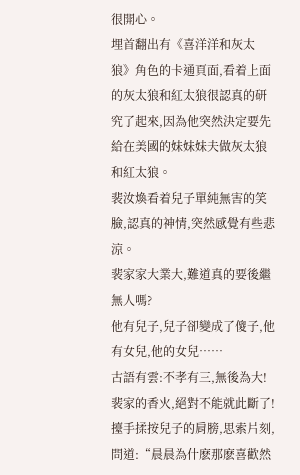很開心。
埋首翻出有《喜洋洋和灰太狼》角色的卡通頁面,看着上面的灰太狼和紅太狼很認真的研究了起來,因為他突然決定要先給在美國的妹妹妹夫做灰太狼和紅太狼。
裴汝煥看着兒子單純無害的笑臉,認真的神情,突然感覺有些悲涼。
裴家家大業大,難道真的要後繼無人嗎?
他有兒子,兒子卻變成了傻子,他有女兒,他的女兒……
古語有雲:不孝有三,無後為大!
裴家的香火,絕對不能就此斷了!
擡手揉按兒子的肩膀,思索片刻,問道:“晨晨為什麽那麽喜歡然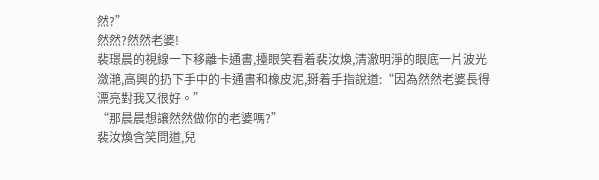然?”
然然?然然老婆!
裴璟晨的視線一下移離卡通書,擡眼笑看着裴汝煥,清澈明淨的眼底一片波光潋滟,高興的扔下手中的卡通書和橡皮泥,掰着手指說道:“因為然然老婆長得漂亮對我又很好。”
“那晨晨想讓然然做你的老婆嗎?”
裴汝煥含笑問道,兒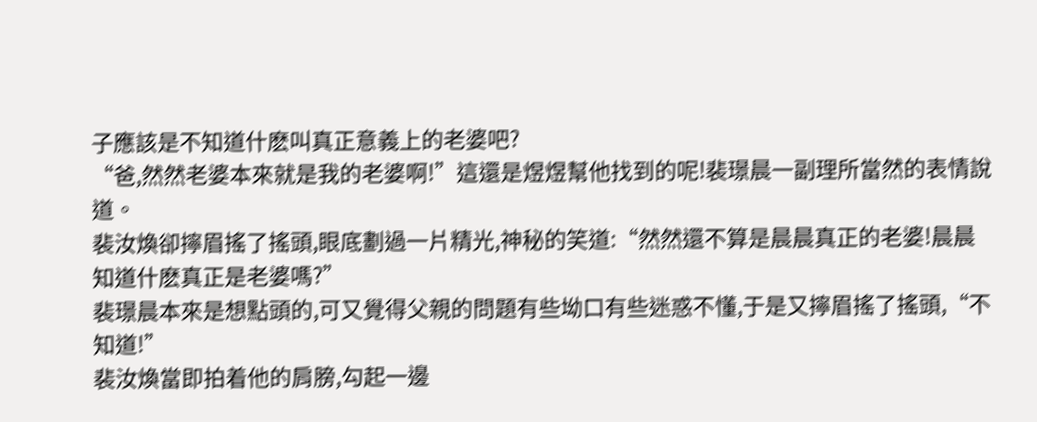子應該是不知道什麽叫真正意義上的老婆吧?
“爸,然然老婆本來就是我的老婆啊!”這還是煜煜幫他找到的呢!裴璟晨一副理所當然的表情說道。
裴汝煥卻擰眉搖了搖頭,眼底劃過一片精光,神秘的笑道:“然然還不算是晨晨真正的老婆!晨晨知道什麽真正是老婆嗎?”
裴璟晨本來是想點頭的,可又覺得父親的問題有些坳口有些迷惑不懂,于是又擰眉搖了搖頭,“不知道!”
裴汝煥當即拍着他的肩膀,勾起一邊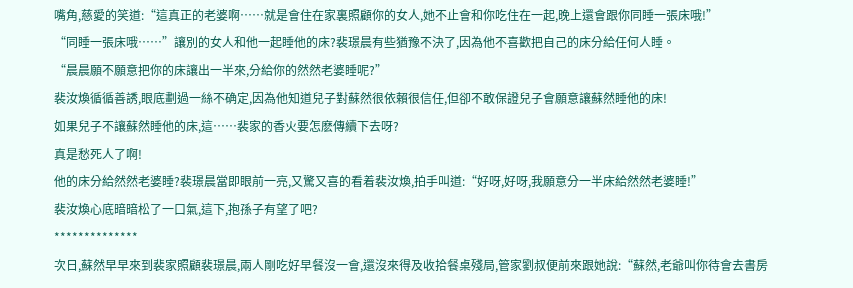嘴角,慈愛的笑道:“這真正的老婆啊……就是會住在家裏照顧你的女人,她不止會和你吃住在一起,晚上還會跟你同睡一張床哦!”
“同睡一張床哦……”讓別的女人和他一起睡他的床?裴璟晨有些猶豫不決了,因為他不喜歡把自己的床分給任何人睡。
“晨晨願不願意把你的床讓出一半來,分給你的然然老婆睡呢?”
裴汝煥循循善誘,眼底劃過一絲不确定,因為他知道兒子對蘇然很依賴很信任,但卻不敢保證兒子會願意讓蘇然睡他的床!
如果兒子不讓蘇然睡他的床,這……裴家的香火要怎麽傳續下去呀?
真是愁死人了啊!
他的床分給然然老婆睡?裴璟晨當即眼前一亮,又驚又喜的看着裴汝煥,拍手叫道:“好呀,好呀,我願意分一半床給然然老婆睡!”
裴汝煥心底暗暗松了一口氣,這下,抱孫子有望了吧?
**************
次日,蘇然早早來到裴家照顧裴璟晨,兩人剛吃好早餐沒一會,還沒來得及收拾餐桌殘局,管家劉叔便前來跟她說:“蘇然,老爺叫你待會去書房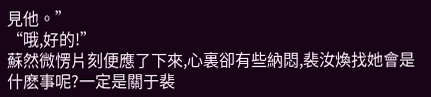見他。”
“哦,好的!”
蘇然微愣片刻便應了下來,心裏卻有些納悶,裴汝煥找她會是什麽事呢?一定是關于裴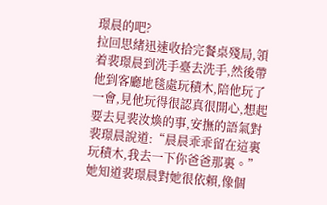璟晨的吧?
拉回思緒迅速收拾完餐桌殘局,領着裴璟晨到洗手臺去洗手,然後帶他到客廳地毯處玩積木,陪他玩了一會,見他玩得很認真很開心,想起要去見裴汝煥的事,安撫的語氣對裴璟晨說道:“晨晨乖乖留在這裏玩積木,我去一下你爸爸那裏。”
她知道裴璟晨對她很依賴,像個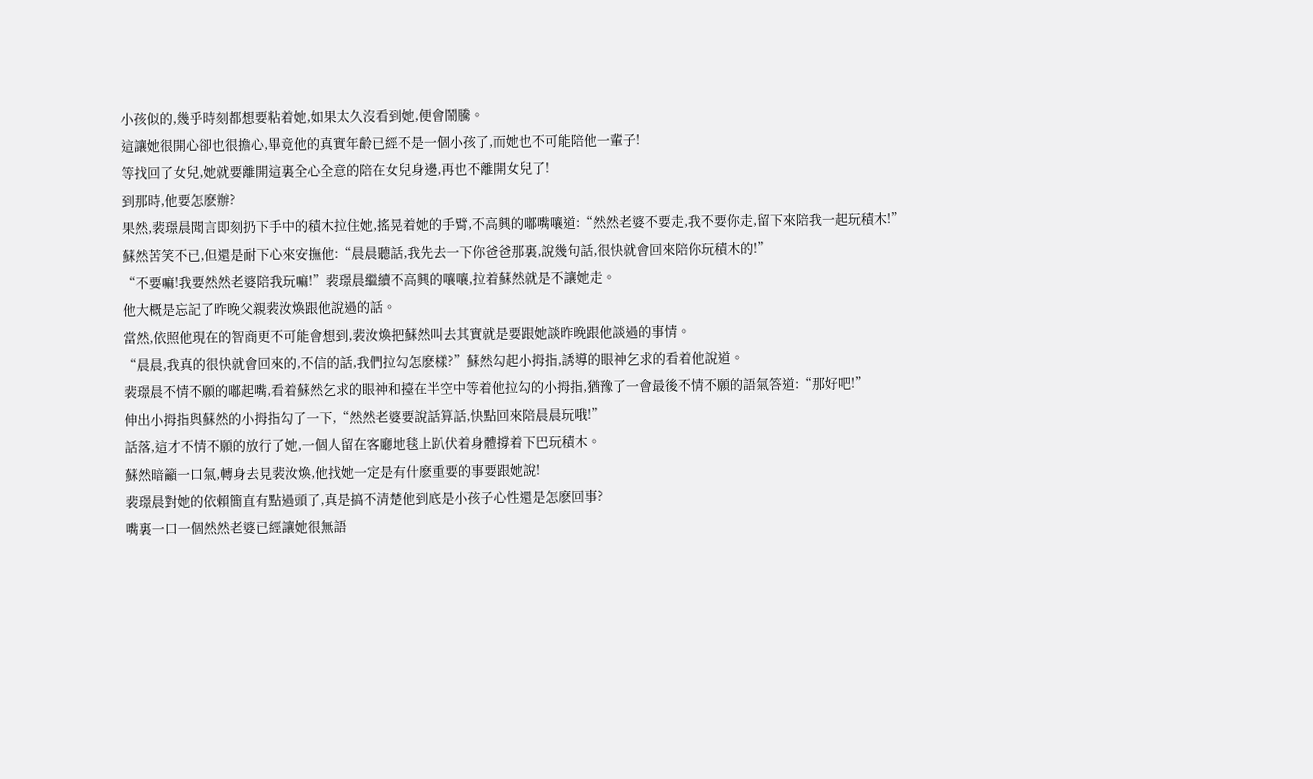小孩似的,幾乎時刻都想要粘着她,如果太久沒看到她,便會鬧騰。
這讓她很開心卻也很擔心,畢竟他的真實年齡已經不是一個小孩了,而她也不可能陪他一輩子!
等找回了女兒,她就要離開這裏全心全意的陪在女兒身邊,再也不離開女兒了!
到那時,他要怎麽辦?
果然,裴璟晨聞言即刻扔下手中的積木拉住她,搖晃着她的手臂,不高興的嘟嘴嚷道:“然然老婆不要走,我不要你走,留下來陪我一起玩積木!”
蘇然苦笑不已,但還是耐下心來安撫他:“晨晨聽話,我先去一下你爸爸那裏,說幾句話,很快就會回來陪你玩積木的!”
“不要嘛!我要然然老婆陪我玩嘛!”裴璟晨繼續不高興的嚷嚷,拉着蘇然就是不讓她走。
他大概是忘記了昨晚父親裴汝煥跟他說過的話。
當然,依照他現在的智商更不可能會想到,裴汝煥把蘇然叫去其實就是要跟她談昨晚跟他談過的事情。
“晨晨,我真的很快就會回來的,不信的話,我們拉勾怎麽樣?”蘇然勾起小拇指,誘導的眼神乞求的看着他說道。
裴璟晨不情不願的嘟起嘴,看着蘇然乞求的眼神和擡在半空中等着他拉勾的小拇指,猶豫了一會最後不情不願的語氣答道:“那好吧!”
伸出小拇指與蘇然的小拇指勾了一下,“然然老婆要說話算話,快點回來陪晨晨玩哦!”
話落,這才不情不願的放行了她,一個人留在客廳地毯上趴伏着身體撐着下巴玩積木。
蘇然暗籲一口氣,轉身去見裴汝煥,他找她一定是有什麽重要的事要跟她說!
裴璟晨對她的依賴簡直有點過頭了,真是搞不清楚他到底是小孩子心性還是怎麽回事?
嘴裏一口一個然然老婆已經讓她很無語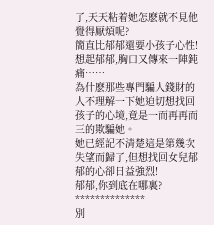了,天天粘着她怎麽就不見他覺得厭煩呢?
簡直比郁郁還要小孩子心性!
想起郁郁,胸口又傳來一陣鈍痛……
為什麽那些專門騙人錢財的人不理解一下她迫切想找回孩子的心境,竟是一而再再而三的欺騙她。
她已經記不清楚這是第幾次失望而歸了,但想找回女兒郁郁的心卻日益強烈!
郁郁,你到底在哪裏?
**************
別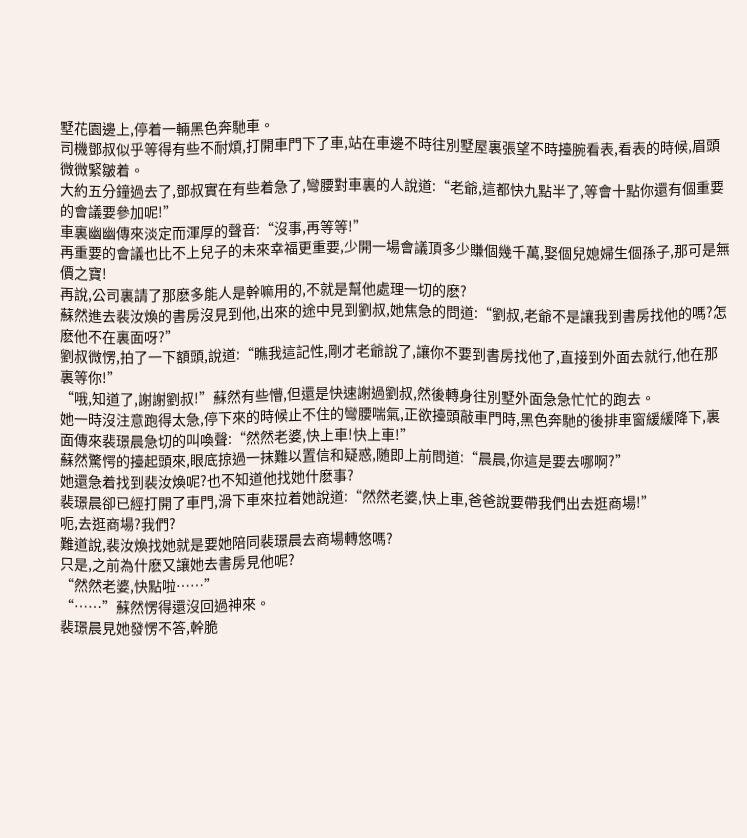墅花園邊上,停着一輛黑色奔馳車。
司機鄧叔似乎等得有些不耐煩,打開車門下了車,站在車邊不時往別墅屋裏張望不時擡腕看表,看表的時候,眉頭微微緊皺着。
大約五分鐘過去了,鄧叔實在有些着急了,彎腰對車裏的人說道:“老爺,這都快九點半了,等會十點你還有個重要的會議要參加呢!”
車裏幽幽傳來淡定而渾厚的聲音:“沒事,再等等!”
再重要的會議也比不上兒子的未來幸福更重要,少開一場會議頂多少賺個幾千萬,娶個兒媳婦生個孫子,那可是無價之寶!
再說,公司裏請了那麽多能人是幹嘛用的,不就是幫他處理一切的麽?
蘇然進去裴汝煥的書房沒見到他,出來的途中見到劉叔,她焦急的問道:“劉叔,老爺不是讓我到書房找他的嗎?怎麽他不在裏面呀?”
劉叔微愣,拍了一下額頭,說道:“瞧我這記性,剛才老爺說了,讓你不要到書房找他了,直接到外面去就行,他在那裏等你!”
“哦,知道了,謝謝劉叔!”蘇然有些懵,但還是快速謝過劉叔,然後轉身往別墅外面急急忙忙的跑去。
她一時沒注意跑得太急,停下來的時候止不住的彎腰喘氣,正欲擡頭敲車門時,黑色奔馳的後排車窗緩緩降下,裏面傳來裴璟晨急切的叫喚聲:“然然老婆,快上車!快上車!”
蘇然驚愕的擡起頭來,眼底掠過一抹難以置信和疑惑,随即上前問道:“晨晨,你這是要去哪啊?”
她還急着找到裴汝煥呢?也不知道他找她什麽事?
裴璟晨卻已經打開了車門,滑下車來拉着她說道:“然然老婆,快上車,爸爸說要帶我們出去逛商場!”
呃,去逛商場?我們?
難道說,裴汝煥找她就是要她陪同裴璟晨去商場轉悠嗎?
只是,之前為什麽又讓她去書房見他呢?
“然然老婆,快點啦……”
“……”蘇然愣得還沒回過神來。
裴璟晨見她發愣不答,幹脆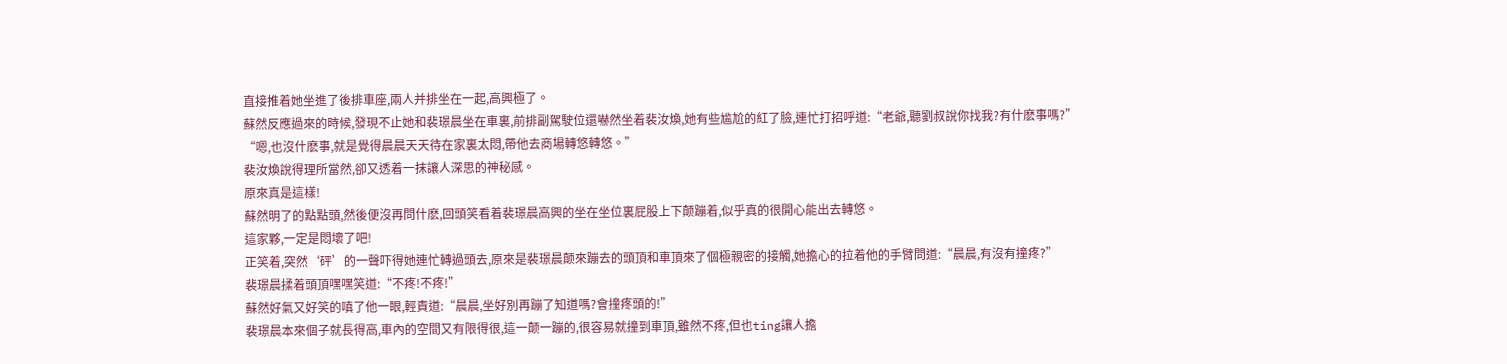直接推着她坐進了後排車座,兩人并排坐在一起,高興極了。
蘇然反應過來的時候,發現不止她和裴璟晨坐在車裏,前排副駕駛位還嚇然坐着裴汝煥,她有些尴尬的紅了臉,連忙打招呼道:“老爺,聽劉叔說你找我?有什麽事嗎?”
“嗯,也沒什麽事,就是覺得晨晨天天待在家裏太悶,帶他去商場轉悠轉悠。”
裴汝煥說得理所當然,卻又透着一抹讓人深思的神秘感。
原來真是這樣!
蘇然明了的點點頭,然後便沒再問什麽,回頭笑看着裴璟晨高興的坐在坐位裏屁股上下颠蹦着,似乎真的很開心能出去轉悠。
這家夥,一定是悶壞了吧!
正笑着,突然‘砰’的一聲吓得她連忙轉過頭去,原來是裴璟晨颠來蹦去的頭頂和車頂來了個極親密的接觸,她擔心的拉着他的手臂問道:“晨晨,有沒有撞疼?”
裴璟晨揉着頭頂嘿嘿笑道:“不疼!不疼!”
蘇然好氣又好笑的嗔了他一眼,輕責道:“晨晨,坐好別再蹦了知道嗎?會撞疼頭的!”
裴璟晨本來個子就長得高,車內的空間又有限得很,這一颠一蹦的,很容易就撞到車頂,雖然不疼,但也ting讓人擔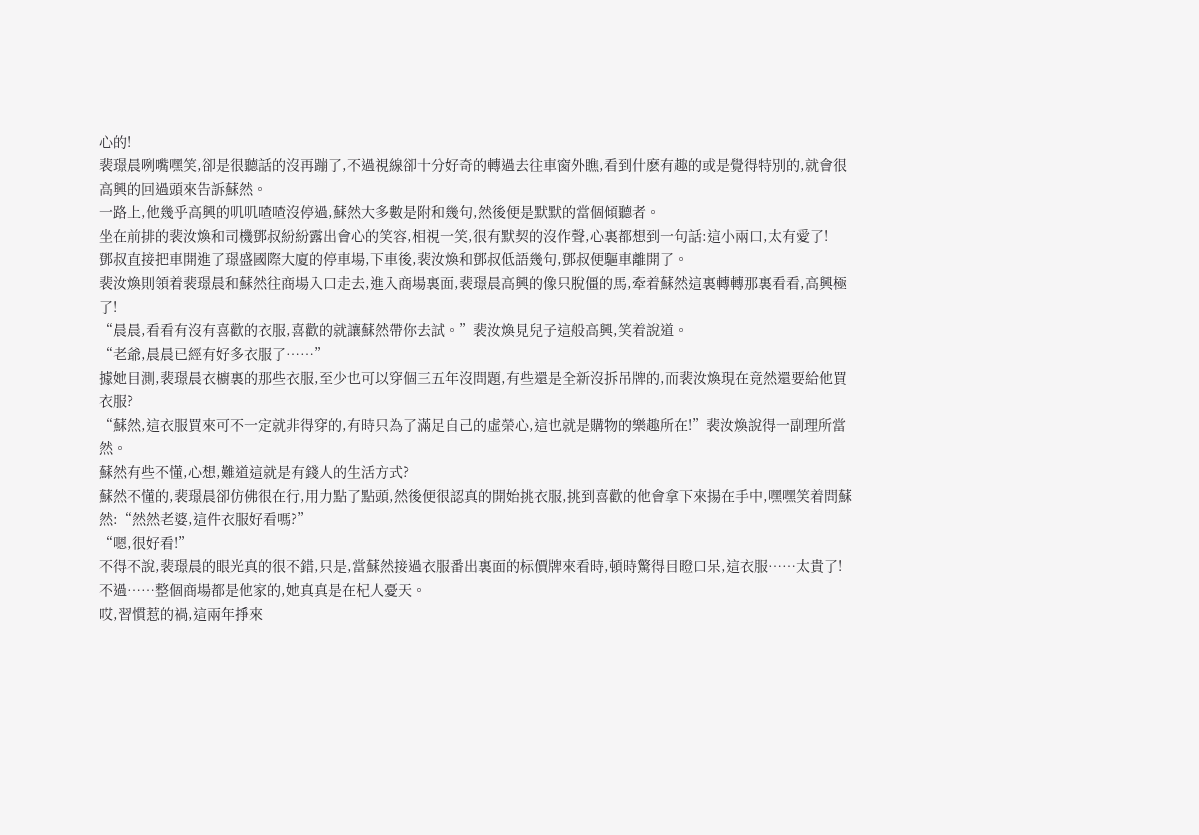心的!
裴璟晨咧嘴嘿笑,卻是很聽話的沒再蹦了,不過視線卻十分好奇的轉過去往車窗外瞧,看到什麽有趣的或是覺得特別的,就會很高興的回過頭來告訴蘇然。
一路上,他幾乎高興的叽叽喳喳沒停過,蘇然大多數是附和幾句,然後便是默默的當個傾聽者。
坐在前排的裴汝煥和司機鄧叔紛紛露出會心的笑容,相視一笑,很有默契的沒作聲,心裏都想到一句話:這小兩口,太有愛了!
鄧叔直接把車開進了璟盛國際大廈的停車場,下車後,裴汝煥和鄧叔低語幾句,鄧叔便驅車離開了。
裴汝煥則領着裴璟晨和蘇然往商場入口走去,進入商場裏面,裴璟晨高興的像只脫僵的馬,牽着蘇然這裏轉轉那裏看看,高興極了!
“晨晨,看看有沒有喜歡的衣服,喜歡的就讓蘇然帶你去試。”裴汝煥見兒子這般高興,笑着說道。
“老爺,晨晨已經有好多衣服了……”
據她目測,裴璟晨衣櫥裏的那些衣服,至少也可以穿個三五年沒問題,有些還是全新沒拆吊牌的,而裴汝煥現在竟然還要給他買衣服?
“蘇然,這衣服買來可不一定就非得穿的,有時只為了滿足自己的虛榮心,這也就是購物的樂趣所在!”裴汝煥說得一副理所當然。
蘇然有些不懂,心想,難道這就是有錢人的生活方式?
蘇然不懂的,裴璟晨卻仿佛很在行,用力點了點頭,然後便很認真的開始挑衣服,挑到喜歡的他會拿下來揚在手中,嘿嘿笑着問蘇然:“然然老婆,這件衣服好看嗎?”
“嗯,很好看!”
不得不說,裴璟晨的眼光真的很不錯,只是,當蘇然接過衣服番出裏面的标價牌來看時,頓時驚得目瞪口呆,這衣服……太貴了!
不過……整個商場都是他家的,她真真是在杞人憂天。
哎,習慣惹的禍,這兩年掙來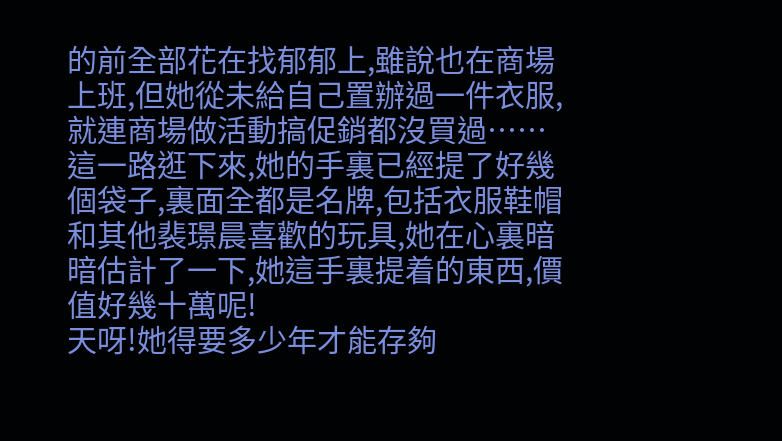的前全部花在找郁郁上,雖說也在商場上班,但她從未給自己置辦過一件衣服,就連商場做活動搞促銷都沒買過……
這一路逛下來,她的手裏已經提了好幾個袋子,裏面全都是名牌,包括衣服鞋帽和其他裴璟晨喜歡的玩具,她在心裏暗暗估計了一下,她這手裏提着的東西,價值好幾十萬呢!
天呀!她得要多少年才能存夠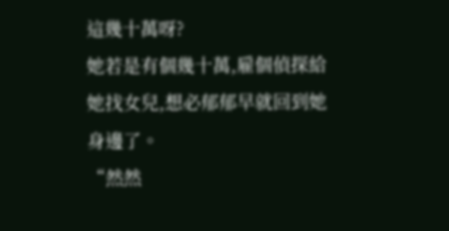這幾十萬呀?
她若是有個幾十萬,雇個偵探給她找女兒,想必郁郁早就回到她身邊了。
“然然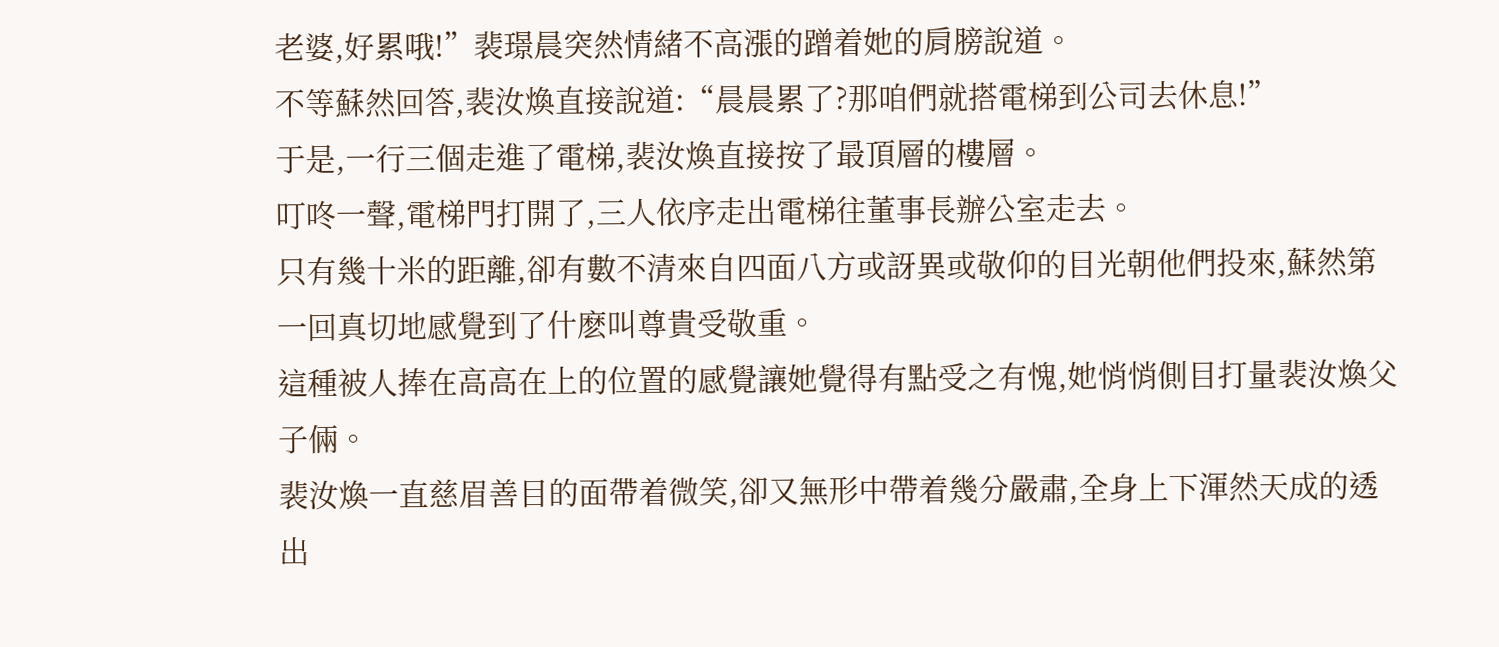老婆,好累哦!”裴璟晨突然情緒不高漲的蹭着她的肩膀說道。
不等蘇然回答,裴汝煥直接說道:“晨晨累了?那咱們就搭電梯到公司去休息!”
于是,一行三個走進了電梯,裴汝煥直接按了最頂層的樓層。
叮咚一聲,電梯門打開了,三人依序走出電梯往董事長辦公室走去。
只有幾十米的距離,卻有數不清來自四面八方或訝異或敬仰的目光朝他們投來,蘇然第一回真切地感覺到了什麽叫尊貴受敬重。
這種被人捧在高高在上的位置的感覺讓她覺得有點受之有愧,她悄悄側目打量裴汝煥父子倆。
裴汝煥一直慈眉善目的面帶着微笑,卻又無形中帶着幾分嚴肅,全身上下渾然天成的透出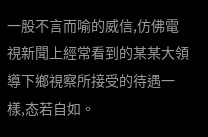一股不言而喻的威信,仿佛電視新聞上經常看到的某某大領導下鄉視察所接受的待遇一樣,态若自如。